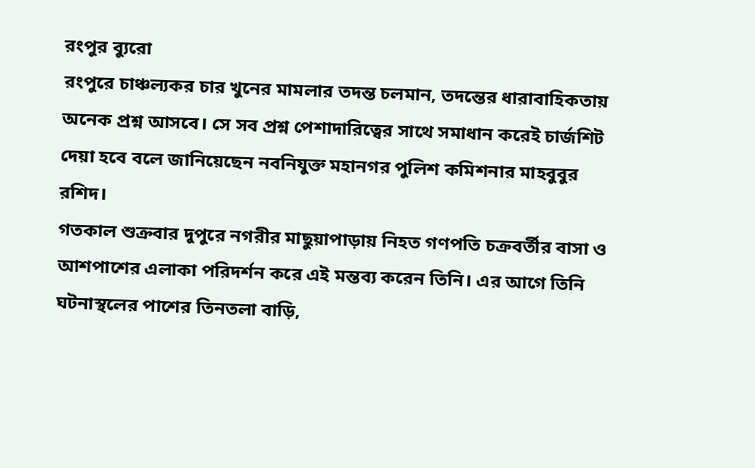রংপুর ব্যুরো
রংপুরে চাঞ্চল্যকর চার খুনের মামলার তদন্ত চলমান, তদন্তের ধারাবাহিকতায় অনেক প্রশ্ন আসবে। সে সব প্রশ্ন পেশাদারিত্বের সাথে সমাধান করেই চার্জশিট দেয়া হবে বলে জানিয়েছেন নবনিযুক্ত মহানগর পুলিশ কমিশনার মাহবুবুর রশিদ।
গতকাল শুক্রবার দুপুরে নগরীর মাছুয়াপাড়ায় নিহত গণপতি চক্রবর্তীর বাসা ও আশপাশের এলাকা পরিদর্শন করে এই মন্তব্য করেন তিনি। এর আগে তিনি ঘটনাস্থলের পাশের তিনতলা বাড়ি,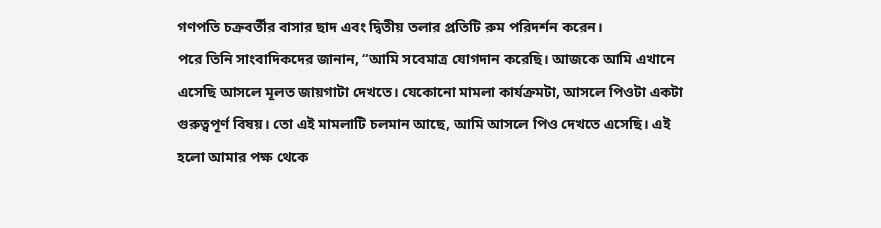গণপতি চক্রবর্তীর বাসার ছাদ এবং দ্বিতীয় তলার প্রতিটি রুম পরিদর্শন করেন।
পরে তিনি সাংবাদিকদের জানান, “আমি সবেমাত্র যোগদান করেছি। আজকে আমি এখানে এসেছি আসলে মূলত জায়গাটা দেখতে। যেকোনো মামলা কার্যক্রমটা, আসলে পিওটা একটা গুরুত্বপূর্ণ বিষয়। তো এই মামলাটি চলমান আছে, আমি আসলে পিও দেখতে এসেছি। এই হলো আমার পক্ষ থেকে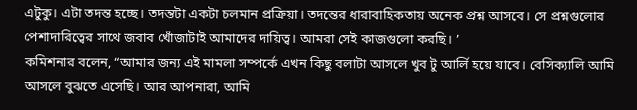এটুকু। এটা তদন্ত হচ্ছে। তদন্তটা একটা চলমান প্রক্রিয়া। তদন্তের ধারাবাহিকতায় অনেক প্রশ্ন আসবে। সে প্রশ্নগুলোর পেশাদারিত্বের সাথে জবাব খোঁজাটাই আমাদের দায়িত্ব। আমরা সেই কাজগুলো করছি। ’
কমিশনার বলেন, “আমার জন্য এই মামলা সম্পর্কে এখন কিছু বলাটা আসলে খুব টু আর্লি হয়ে যাবে। বেসিক্যালি আমি আসলে বুঝতে এসেছি। আর আপনারা, আমি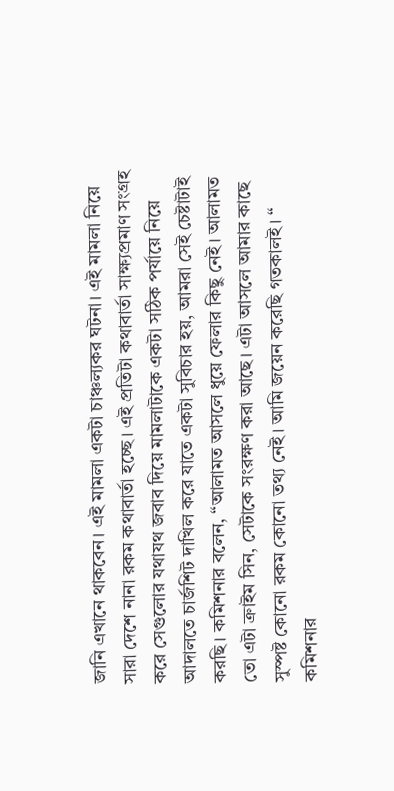জানি এখানে থাকবেন। এই মামলা একটা চাঞ্চল্যকর ঘটনা। এই মামলা নিয়ে সারা দেশে নানা রকম কথাবার্তা হচ্ছে। এই প্রতিটা কথাবার্তা সাক্ষ্যপ্রমাণ সংগ্রহ করে সেগুলোর যথাযথ জবাব দিয়ে মামলাটাকে একটা সঠিক পর্যায়ে নিয়ে আদালতে চার্জশিট দাখিল করে যাতে একটা সুবিচার হয়, আমরা সেই চেষ্টাটাই করছি। কমিশনার বলেন, “আলামত আসলে ধুয়ে ফেলার কিছু নেই। আলামত তো এটা ক্রাইম সিন, সেটাকে সংরক্ষণ করা আছে। এটা আসলে আমার কাছে সুস্পষ্ট কোনো রকম কোনো তথ্য নেই। আমি জয়েন করেছি গতকালই। “
কমিশনার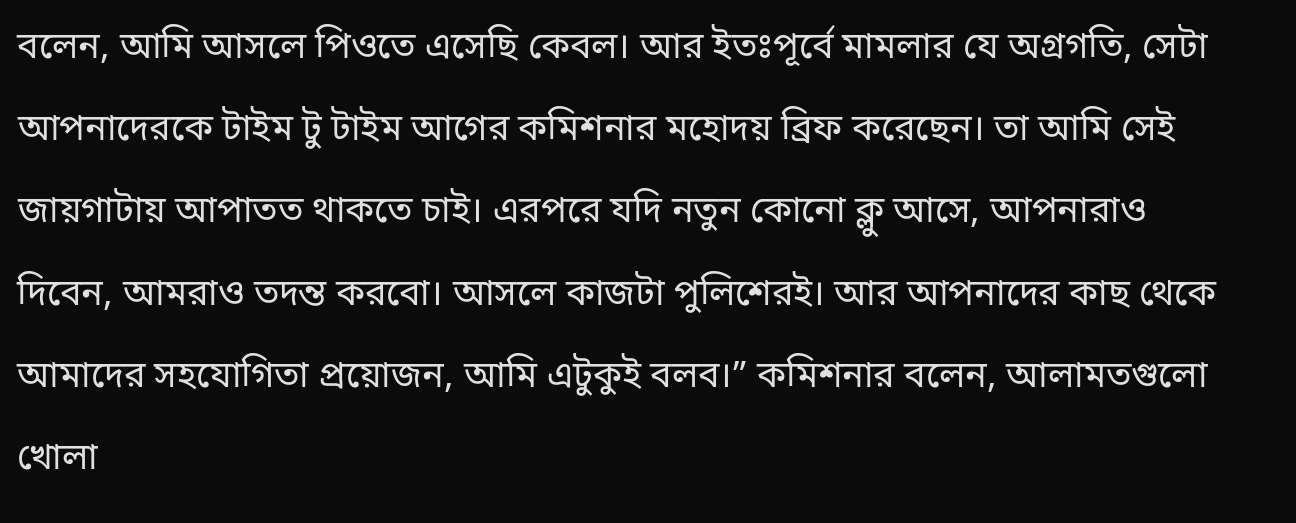বলেন, আমি আসলে পিওতে এসেছি কেবল। আর ইতঃপূর্বে মামলার যে অগ্রগতি, সেটা আপনাদেরকে টাইম টু টাইম আগের কমিশনার মহোদয় ব্রিফ করেছেন। তা আমি সেই জায়গাটায় আপাতত থাকতে চাই। এরপরে যদি নতুন কোনো ক্লু আসে, আপনারাও দিবেন, আমরাও তদন্ত করবো। আসলে কাজটা পুলিশেরই। আর আপনাদের কাছ থেকে আমাদের সহযোগিতা প্রয়োজন, আমি এটুকুই বলব।” কমিশনার বলেন, আলামতগুলো খোলা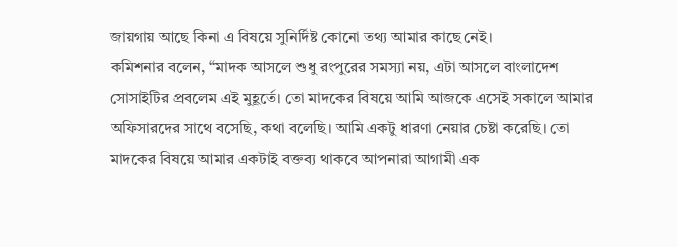জায়গায় আছে কিনা এ বিষয়ে সুনির্দিষ্ট কোনো তথ্য আমার কাছে নেই।
কমিশনার বলেন, “মাদক আসলে শুধু রংপুরের সমস্যা নয়, এটা আসলে বাংলাদেশ সোসাইটির প্রবলেম এই মুহূর্তে। তো মাদকের বিষয়ে আমি আজকে এসেই সকালে আমার অফিসারদের সাথে বসেছি, কথা বলেছি। আমি একটু ধারণা নেয়ার চেষ্টা করেছি। তো মাদকের বিষয়ে আমার একটাই বক্তব্য থাকবে আপনারা আগামী এক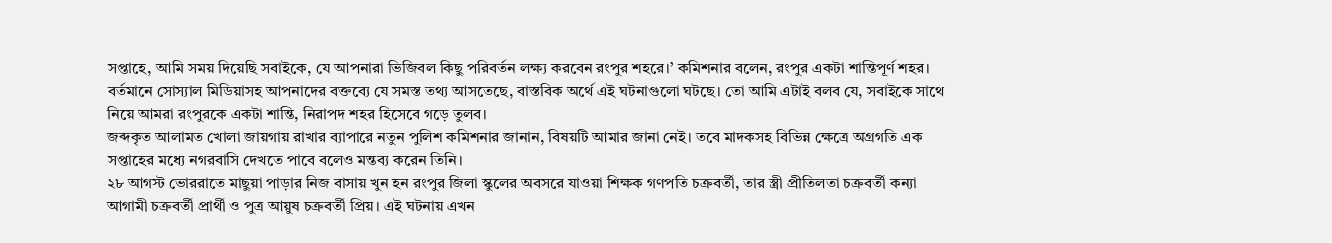সপ্তাহে, আমি সময় দিয়েছি সবাইকে, যে আপনারা ভিজিবল কিছু পরিবর্তন লক্ষ্য করবেন রংপুর শহরে।’ কমিশনার বলেন, রংপুর একটা শান্তিপূর্ণ শহর। বর্তমানে সোস্যাল মিডিয়াসহ আপনাদের বক্তব্যে যে সমস্ত তথ্য আসতেছে, বাস্তবিক অর্থে এই ঘটনাগুলো ঘটছে। তো আমি এটাই বলব যে, সবাইকে সাথে নিয়ে আমরা রংপুরকে একটা শান্তি, নিরাপদ শহর হিসেবে গড়ে তুলব।
জব্দকৃত আলামত খোলা জায়গায় রাখার ব্যাপারে নতুন পুলিশ কমিশনার জানান, বিষয়টি আমার জানা নেই। তবে মাদকসহ বিভিন্ন ক্ষেত্রে অগ্রগতি এক সপ্তাহের মধ্যে নগরবাসি দেখতে পাবে বলেও মন্তব্য করেন তিনি।
২৮ আগস্ট ভোররাতে মাছুয়া পাড়ার নিজ বাসায় খুন হন রংপুর জিলা স্কুলের অবসরে যাওয়া শিক্ষক গণপতি চক্রবর্তী, তার স্ত্রী প্রীতিলতা চক্রবর্তী কন্যা আগামী চক্রবর্তী প্রার্থী ও পুত্র আয়ুষ চক্রবর্তী প্রিয়। এই ঘটনায় এখন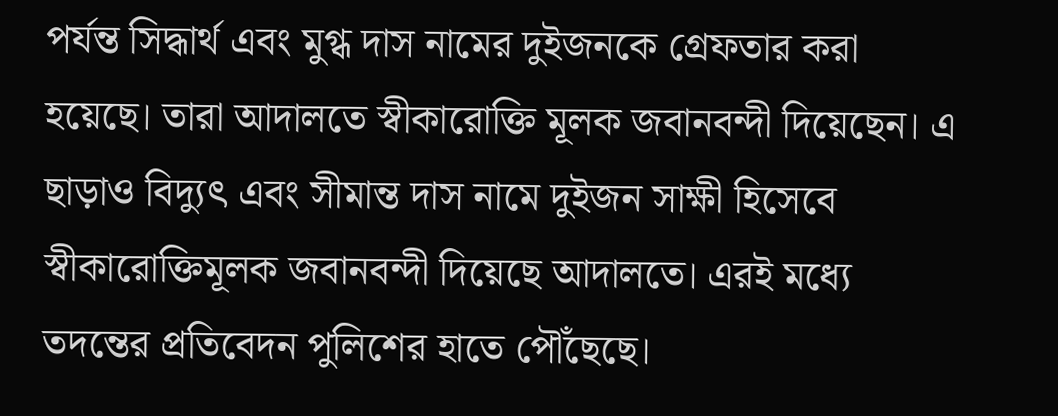পর্যন্ত সিদ্ধার্থ এবং মুগ্ধ দাস নামের দুইজনকে গ্রেফতার করা হয়েছে। তারা আদালতে স্বীকারোক্তি মূলক জবানবন্দী দিয়েছেন। এ ছাড়াও বিদ্যুৎ এবং সীমান্ত দাস নামে দুইজন সাক্ষী হিসেবে স্বীকারোক্তিমূলক জবানবন্দী দিয়েছে আদালতে। এরই মধ্যে তদন্তের প্রতিবেদন পুলিশের হাতে পৌঁছেছে।